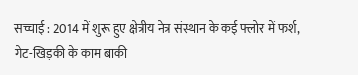सच्चाई : 2014 में शुरू हुए क्षेत्रीय नेत्र संस्थान के कई फ्लोर में फर्श, गेट-खिड़की के काम बाकी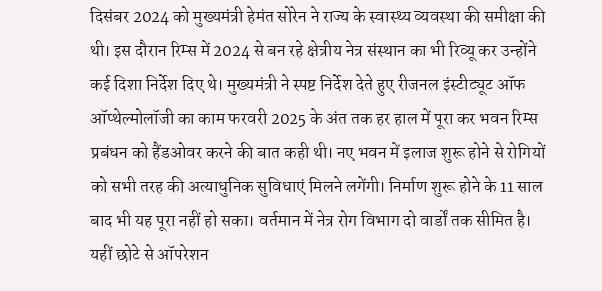दिसंबर 2024 को मुख्यमंत्री हेमंत सोरेन ने राज्य के स्वास्थ्य व्यवस्था की समीक्षा की थी। इस दौरान रिम्स में 2024 से बन रहे क्षेत्रीय नेत्र संस्थान का भी रिव्यू कर उन्होंने कई दिशा निर्देश दिए थे। मुख्यमंत्री ने स्पष्ट निर्देश देते हुए रीजनल इंस्टीट्यूट ऑफ ऑप्थेल्मोलॉजी का काम फरवरी 2025 के अंत तक हर हाल में पूरा कर भवन रिम्स प्रबंधन को हैंडओवर करने की बात कही थी। नए भवन में इलाज शुरू होने से रोगियों को सभी तरह की अत्याधुनिक सुविधाएं मिलने लगेंगी। निर्माण शुरू होने के 11 साल बाद भी यह पूरा नहीं हो सका। वर्तमान में नेत्र रोग विभाग दो वार्डों तक सीमित है। यहीं छोटे से ऑपरेशन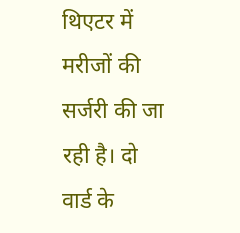थिएटर में मरीजों की सर्जरी की जा रही है। दो वार्ड के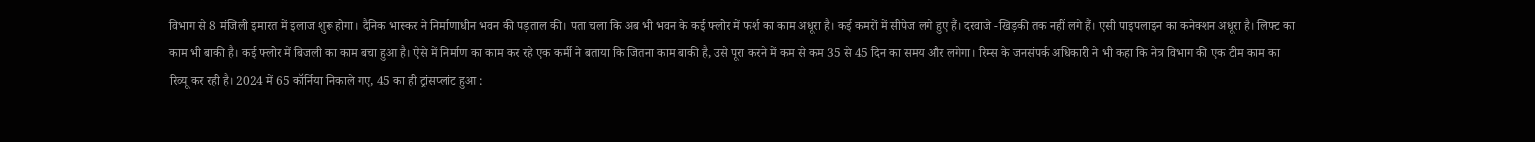विभाग से 8 मंजिली इमारत में इलाज शुरू होगा। दैनिक भास्कर ने निर्माणाधीन भवन की पड़ताल की। पता चला कि अब भी भवन के कई फ्लोर में फर्श का काम अधूरा है। कई कमरों में सीपेज लगे हुए हैं। दरवाजे -खिड़की तक नहीं लगे हैं। एसी पाइपलाइन का कनेक्शन अधूरा है। लिफ्ट का काम भी बाकी है। कई फ्लोर में बिजली का काम बचा हुआ है। ऐसे में निर्माण का काम कर रहे एक कर्मी ने बताया कि जितना काम बाकी है, उसे पूरा करने में कम से कम 35 से 45 दिन का समय और लगेगा। रिम्स के जनसंपर्क अधिकारी ने भी कहा कि नेत्र विभाग की एक टीम काम का रिव्यू कर रही है। 2024 में 65 कॉर्निया निकाले गए, 45 का ही ट्रांसप्लांट हुआ :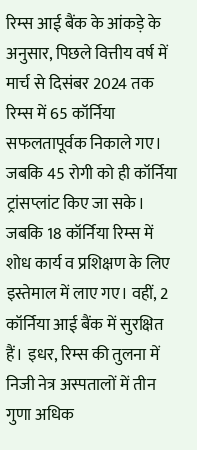रिम्स आई बैंक के आंकड़े के अनुसार, पिछले वित्तीय वर्ष में मार्च से दिसंबर 2024 तक रिम्स में 65 कॉर्निया सफलतापूर्वक निकाले गए। जबकि 45 रोगी को ही कॉर्निया ट्रांसप्लांट किए जा सके। जबकि 18 कॉर्निया रिम्स में शोध कार्य व प्रशिक्षण के लिए इस्तेमाल में लाए गए। वहीं, 2 कॉर्निया आई बैंक में सुरक्षित हैं। इधर, रिम्स की तुलना में निजी नेत्र अस्पतालों में तीन गुणा अधिक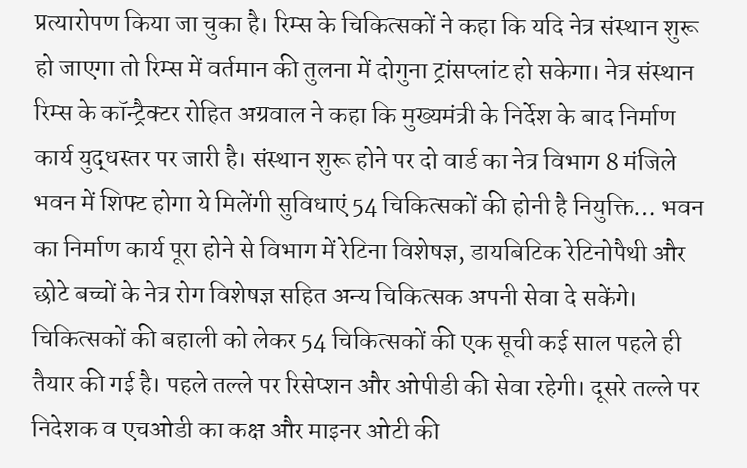प्रत्यारोपण किया जा चुका है। रिम्स के चिकित्सकों ने कहा कि यदि नेत्र संस्थान शुरू हो जाएगा तो रिम्स में वर्तमान की तुलना में दोगुना ट्रांसप्लांट हो सकेगा। नेत्र संस्थान रिम्स के कॉन्ट्रैक्टर रोहित अग्रवाल ने कहा कि मुख्यमंत्री के निर्देश के बाद निर्माण कार्य युद्धस्तर पर जारी है। संस्थान शुरू होने पर दो वार्ड का नेत्र विभाग 8 मंजिले भवन में शिफ्ट होगा ये मिलेंगी सुविधाएं 54 चिकित्सकों की होनी है नियुक्ति… भवन का निर्माण कार्य पूरा होने से विभाग में रेटिना विशेषज्ञ, डायबिटिक रेटिनोपैथी और छोटे बच्चों के नेत्र रोग विशेषज्ञ सहित अन्य चिकित्सक अपनी सेवा दे सकेंगे। चिकित्सकों की बहाली को लेकर 54 चिकित्सकों की एक सूची कई साल पहले ही तैयार की गई है। पहले तल्ले पर रिसेप्शन और ओपीडी की सेवा रहेगी। दूसरे तल्ले पर निदेशक व एचओडी का कक्ष और माइनर ओटी की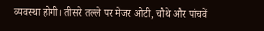व्यवस्था होगी। तीसरे तल्‍ले पर मेजर ओटी, चौथे और पांचवें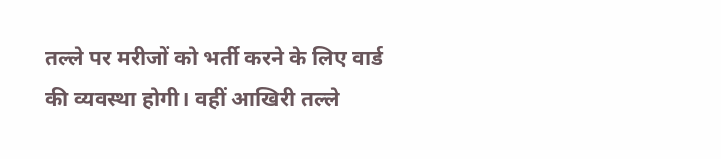तल्ले पर मरीजों को भर्ती करने के लिए वार्ड की व्यवस्था होगी। वहीं आखि‍री तल्ले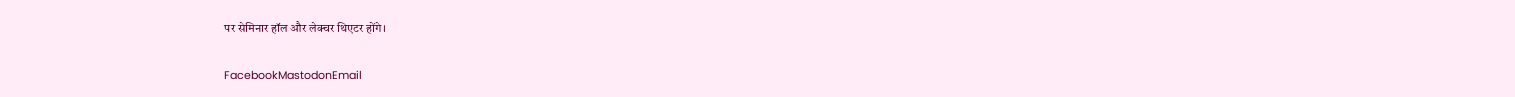पर सेमिनार हॉल और लेक्चर थिएटर होंगे।

FacebookMastodonEmail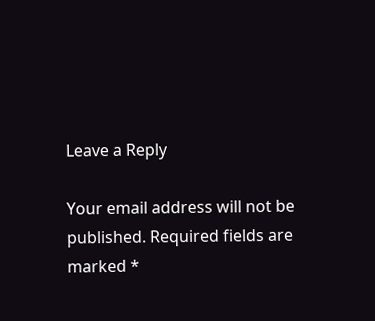Leave a Reply

Your email address will not be published. Required fields are marked *